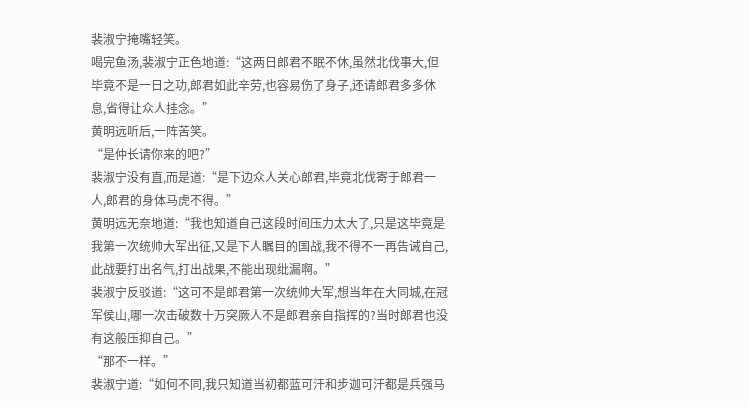裴淑宁掩嘴轻笑。
喝完鱼汤,裴淑宁正色地道:“这两日郎君不眠不休,虽然北伐事大,但毕竟不是一日之功,郎君如此辛劳,也容易伤了身子,还请郎君多多休息,省得让众人挂念。”
黄明远听后,一阵苦笑。
“是仲长请你来的吧?”
裴淑宁没有直,而是道:“是下边众人关心郎君,毕竟北伐寄于郎君一人,郎君的身体马虎不得。”
黄明远无奈地道:“我也知道自己这段时间压力太大了,只是这毕竟是我第一次统帅大军出征,又是下人瞩目的国战,我不得不一再告诫自己,此战要打出名气,打出战果,不能出现纰漏啊。”
裴淑宁反驳道:“这可不是郎君第一次统帅大军,想当年在大同城,在冠军侯山,哪一次击破数十万突厥人不是郎君亲自指挥的?当时郎君也没有这般压抑自己。”
“那不一样。”
裴淑宁道:“如何不同,我只知道当初都蓝可汗和步迦可汗都是兵强马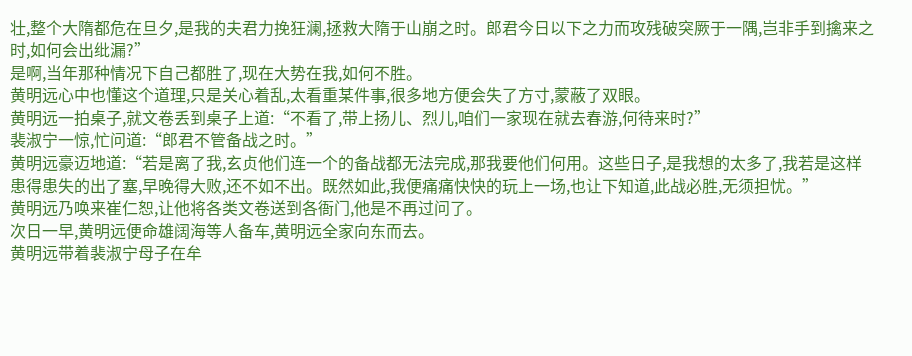壮,整个大隋都危在旦夕,是我的夫君力挽狂澜,拯救大隋于山崩之时。郎君今日以下之力而攻残破突厥于一隅,岂非手到擒来之时,如何会出纰漏?”
是啊,当年那种情况下自己都胜了,现在大势在我,如何不胜。
黄明远心中也懂这个道理,只是关心着乱,太看重某件事,很多地方便会失了方寸,蒙蔽了双眼。
黄明远一拍桌子,就文卷丢到桌子上道:“不看了,带上扬儿、烈儿,咱们一家现在就去春游,何待来时?”
裴淑宁一惊,忙问道:“郎君不管备战之时。”
黄明远豪迈地道:“若是离了我,玄贞他们连一个的备战都无法完成,那我要他们何用。这些日子,是我想的太多了,我若是这样患得患失的出了塞,早晚得大败,还不如不出。既然如此,我便痛痛快快的玩上一场,也让下知道,此战必胜,无须担忧。”
黄明远乃唤来崔仁恕,让他将各类文卷送到各衙门,他是不再过问了。
次日一早,黄明远便命雄阔海等人备车,黄明远全家向东而去。
黄明远带着裴淑宁母子在牟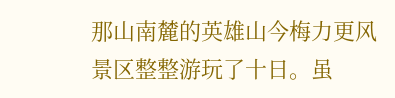那山南麓的英雄山今梅力更风景区整整游玩了十日。虽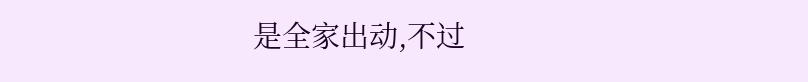是全家出动,不过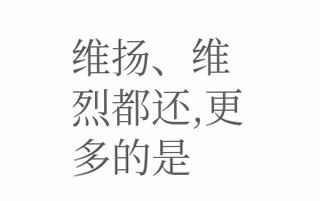维扬、维烈都还,更多的是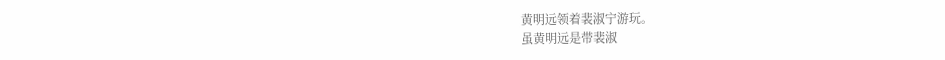黄明远领着裴淑宁游玩。
虽黄明远是带裴淑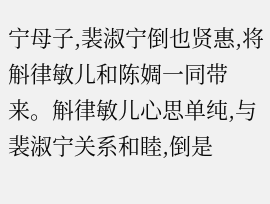宁母子,裴淑宁倒也贤惠,将斛律敏儿和陈婤一同带来。斛律敏儿心思单纯,与裴淑宁关系和睦,倒是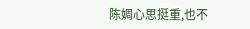陈婤心思挺重,也不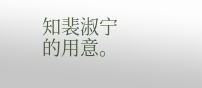知裴淑宁的用意。